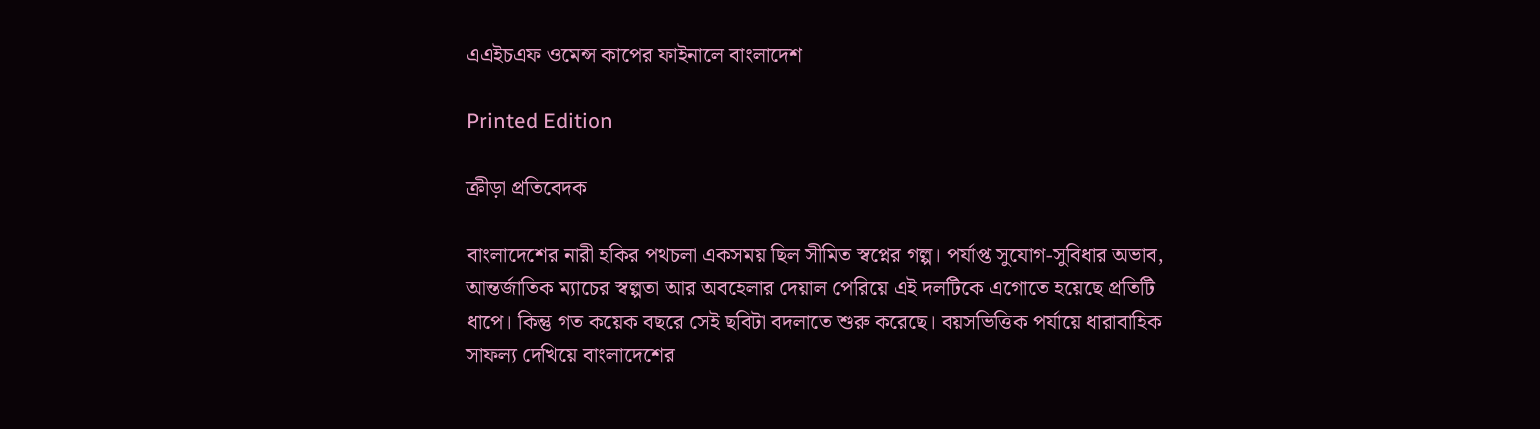এএইচএফ ওমেন্স কাপের ফাইনালে বাংলাদেশ

Printed Edition

ক্রীড়া প্রতিবেদক

বাংলাদেশের নারী হকির পথচলা একসময় ছিল সীমিত স্বপ্নের গল্প। পর্যাপ্ত সুযোগ-সুবিধার অভাব, আন্তর্জাতিক ম্যাচের স্বল্পতা আর অবহেলার দেয়াল পেরিয়ে এই দলটিকে এগোতে হয়েছে প্রতিটি ধাপে। কিন্তু গত কয়েক বছরে সেই ছবিটা বদলাতে শুরু করেছে। বয়সভিত্তিক পর্যায়ে ধারাবাহিক সাফল্য দেখিয়ে বাংলাদেশের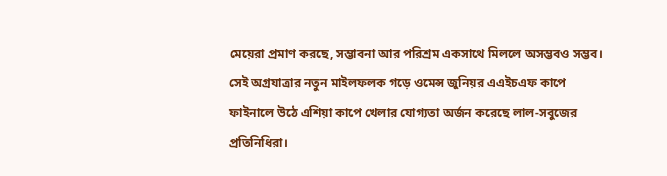মেয়েরা প্রমাণ করছে, সম্ভাবনা আর পরিশ্রম একসাথে মিললে অসম্ভবও সম্ভব। সেই অগ্রযাত্রার নতুন মাইলফলক গড়ে ওমেন্স জুনিয়র এএইচএফ কাপে ফাইনালে উঠে এশিয়া কাপে খেলার যোগ্যতা অর্জন করেছে লাল-সবুজের প্রতিনিধিরা।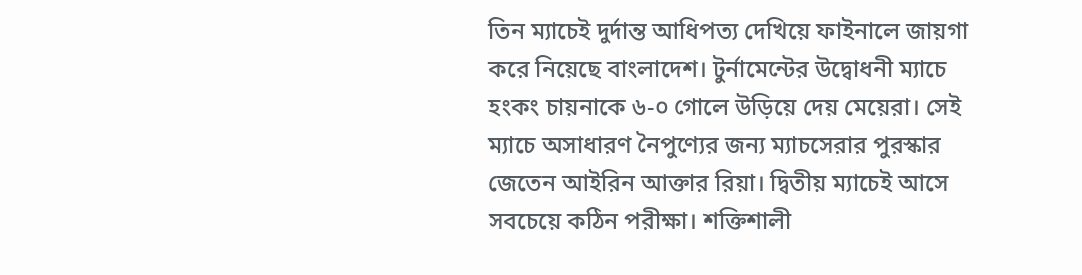তিন ম্যাচেই দুর্দান্ত আধিপত্য দেখিয়ে ফাইনালে জায়গা করে নিয়েছে বাংলাদেশ। টুর্নামেন্টের উদ্বোধনী ম্যাচে হংকং চায়নাকে ৬-০ গোলে উড়িয়ে দেয় মেয়েরা। সেই ম্যাচে অসাধারণ নৈপুণ্যের জন্য ম্যাচসেরার পুরস্কার জেতেন আইরিন আক্তার রিয়া। দ্বিতীয় ম্যাচেই আসে সবচেয়ে কঠিন পরীক্ষা। শক্তিশালী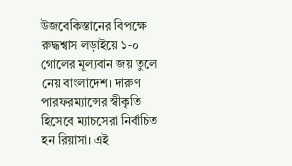উজবেকিস্তানের বিপক্ষে রুদ্ধশ্বাস লড়াইয়ে ১-০ গোলের মূল্যবান জয় তুলে নেয় বাংলাদেশ। দারুণ পারফরম্যান্সের স্বীকৃতি হিসেবে ম্যাচসেরা নির্বাচিত হন রিয়াসা। এই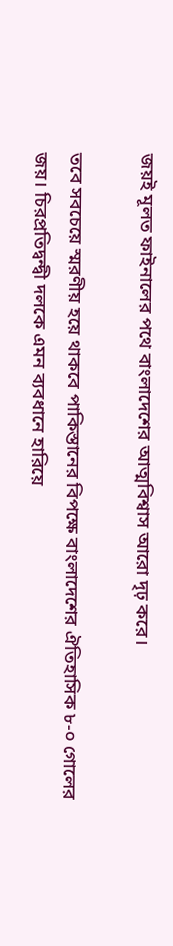জয়ই মূলত ফাইনালের পথে বাংলাদেশের আত্মবিশ্বাস আরো দৃঢ় করে।

তবে সবচেয়ে স্মরণীয় হয়ে থাকবে পাকিস্তানের বিপক্ষে বাংলাদেশের ঐতিহাসিক ৮-০ গোলের জয়। চিরপ্রতিদ্বন্দ্বী দলকে এমন ব্যবধানে হারিয়ে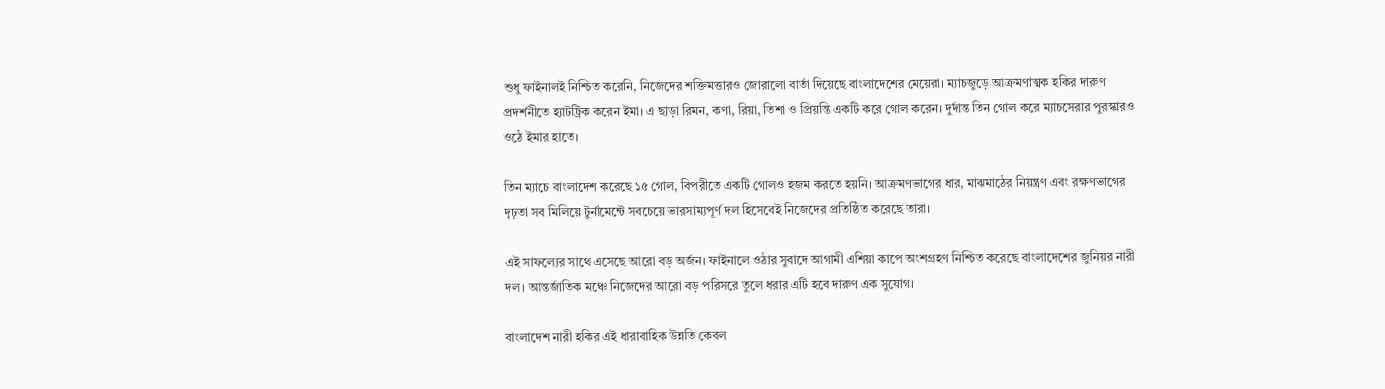শুধু ফাইনালই নিশ্চিত করেনি, নিজেদের শক্তিমত্তারও জোরালো বার্তা দিয়েছে বাংলাদেশের মেয়েরা। ম্যাচজুড়ে আক্রমণাত্মক হকির দারুণ প্রদর্শনীতে হ্যাটট্রিক করেন ইমা। এ ছাড়া রিমন, কণা, রিয়া, তিশা ও প্রিয়ন্তি একটি করে গোল করেন। দুর্দান্ত তিন গোল করে ম্যাচসেরার পুরস্কারও ওঠে ইমার হাতে।

তিন ম্যাচে বাংলাদেশ করেছে ১৫ গোল, বিপরীতে একটি গোলও হজম করতে হয়নি। আক্রমণভাগের ধার, মাঝমাঠের নিয়ন্ত্রণ এবং রক্ষণভাগের দৃঢ়তা সব মিলিয়ে টুর্নামেন্টে সবচেয়ে ভারসাম্যপূর্ণ দল হিসেবেই নিজেদের প্রতিষ্ঠিত করেছে তারা।

এই সাফল্যের সাথে এসেছে আরো বড় অর্জন। ফাইনালে ওঠার সুবাদে আগামী এশিয়া কাপে অংশগ্রহণ নিশ্চিত করেছে বাংলাদেশের জুনিয়র নারী দল। আন্তর্জাতিক মঞ্চে নিজেদের আরো বড় পরিসরে তুলে ধরার এটি হবে দারুণ এক সুযোগ।

বাংলাদেশ নারী হকির এই ধারাবাহিক উন্নতি কেবল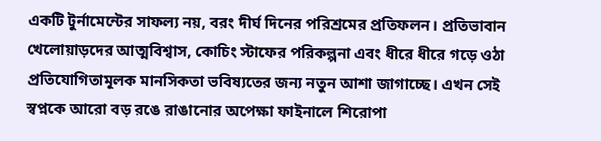একটি টুর্নামেন্টের সাফল্য নয়, বরং দীর্ঘ দিনের পরিশ্রমের প্রতিফলন। প্রতিভাবান খেলোয়াড়দের আত্মবিশ্বাস, কোচিং স্টাফের পরিকল্পনা এবং ধীরে ধীরে গড়ে ওঠা প্রতিযোগিতামূলক মানসিকতা ভবিষ্যতের জন্য নতুন আশা জাগাচ্ছে। এখন সেই স্বপ্নকে আরো বড় রঙে রাঙানোর অপেক্ষা ফাইনালে শিরোপা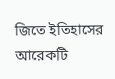জিতে ইতিহাসের আরেকটি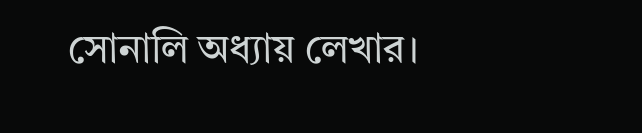সোনালি অধ্যায় লেখার।